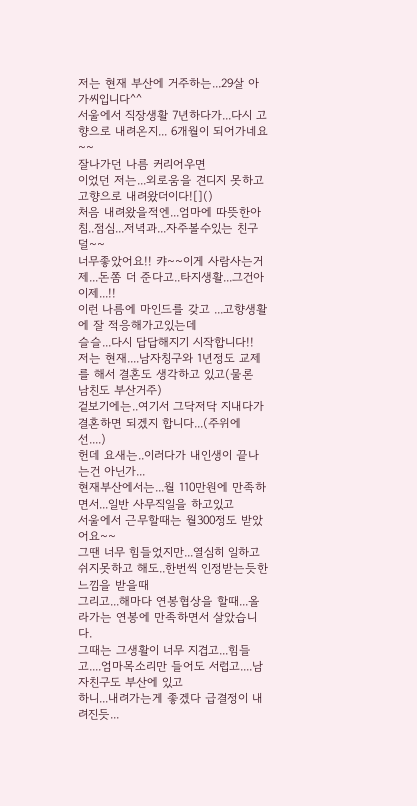저는 현재 부산에 거주하는...29살 아가씨입니다^^
서울에서 직장생활 7년하다가...다시 고향으로 내려온지... 6개월이 되어가네요~~
잘나가던 나름 커리어우면
이었던 저는...외로움을 견디지 못하고 고향으로 내려왔더이다![]()
처음 내려왔을적엔...엄마에 따뜻한아침..점심...저녁과...자주볼수있는 친구덜~~
너무좋았어요!! 캬~~이게 사람사는거제...돈쫌 더 준다고..타지생활...그건아이제...!!
이런 나름에 마인드를 갖고 ...고향생활에 잘 적응해가고있는데
슬슬...다시 답답해지기 시작합니다!!
저는 현재....남자칭구와 1년정도 교제를 해서 결혼도 생각하고 있고(물론 남친도 부산거주)
겉보기에는..여기서 그닥저닥 지내다가 결혼하면 되겠지 합니다...(주위에선....)
헌데 요새는..이러다가 내인생이 끝나는건 아닌가...
현재부산에서는...월 110만원에 만족하면서...일반 사무직일을 하고있고
서울에서 근무할때는 월300정도 받았어요~~
그땐 너무 힘들었지만...열심히 일하고 쉬지못하고 해도..한번씩 인정받는듯한 느낌을 받을때
그리고...해마다 연봉협상을 할때...올라가는 연봉에 만족하면서 살았습니다.
그때는 그생활이 너무 지겹고...힘들고....엄마목소리만 들어도 서럽고....남자친구도 부산에 있고
하니...내려가는게 좋겠다 급결정이 내려진듯...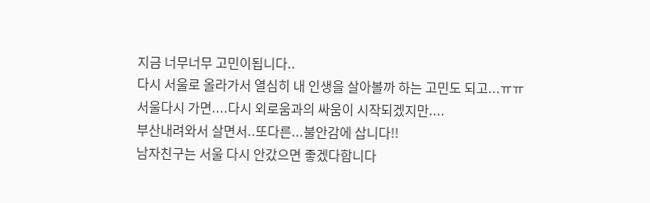지금 너무너무 고민이됩니다..
다시 서울로 올라가서 열심히 내 인생을 살아볼까 하는 고민도 되고...ㅠㅠ
서울다시 가면....다시 외로움과의 싸움이 시작되겠지만....
부산내려와서 살면서..또다른...불안감에 삽니다!!
남자친구는 서울 다시 안갔으면 좋겠다합니다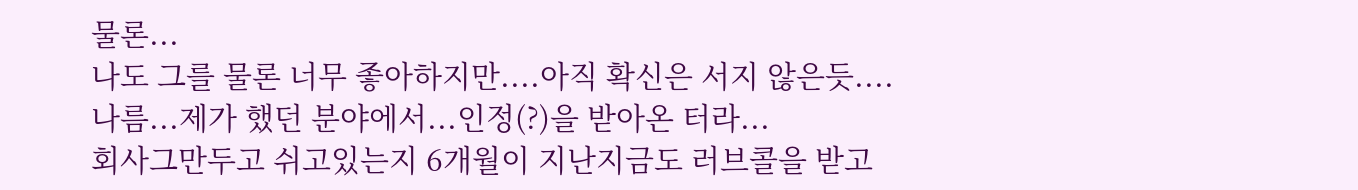물론...
나도 그를 물론 너무 좋아하지만....아직 확신은 서지 않은듯....
나름...제가 했던 분야에서...인정(?)을 받아온 터라...
회사그만두고 쉬고있는지 6개월이 지난지금도 러브콜을 받고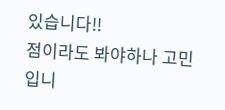있습니다!!
점이라도 봐야하나 고민입니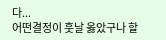다...
어떤결정이 훗날 옳았구나 할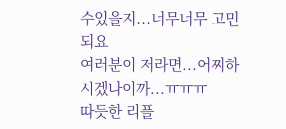수있을지...너무너무 고민되요
여러분이 저라면...어찌하시겠나이까...ㅠㅠㅠ
따듯한 리플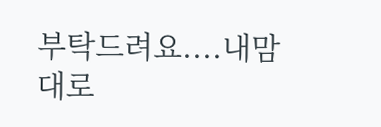부탁드려요....내맘대로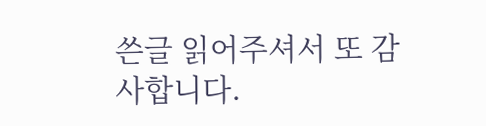쓴글 읽어주셔서 또 감사합니다.